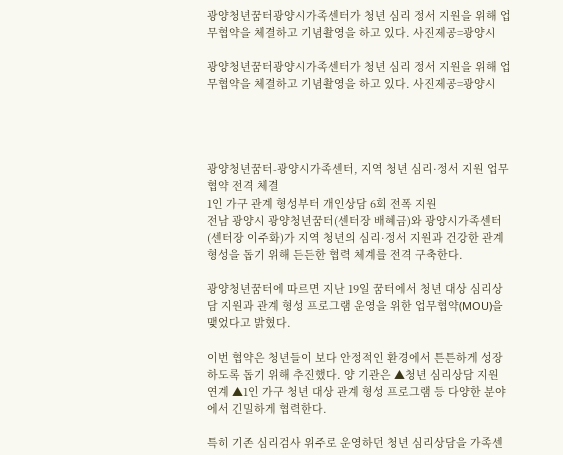광양청년꿈터광양시가족센터가 청년 심리 정서 지원을 위해 업무협약을 체결하고 기념촬영을 하고 있다. 사진제공=광양시

광양청년꿈터광양시가족센터가 청년 심리 정서 지원을 위해 업무협약을 체결하고 기념촬영을 하고 있다. 사진제공=광양시




광양청년꿈터-광양시가족센터, 지역 청년 심리·정서 지원 업무협약 전격 체결
1인 가구 관계 형성부터 개인상담 6회 전폭 지원
전남 광양시 광양청년꿈터(센터장 배혜금)와 광양시가족센터(센터장 이주화)가 지역 청년의 심리·정서 지원과 건강한 관계 형성을 돕기 위해 든든한 협력 체계를 전격 구축한다.

광양청년꿈터에 따르면 지난 19일 꿈터에서 청년 대상 심리상담 지원과 관계 형성 프로그램 운영을 위한 업무협약(MOU)을 맺었다고 밝혔다.

이번 협약은 청년들이 보다 안정적인 환경에서 튼튼하게 성장하도록 돕기 위해 추진했다. 양 기관은 ▲청년 심리상담 지원 연계 ▲1인 가구 청년 대상 관계 형성 프로그램 등 다양한 분야에서 긴밀하게 협력한다.

특히 기존 심리검사 위주로 운영하던 청년 심리상담을 가족센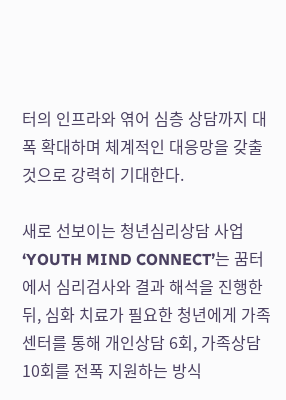터의 인프라와 엮어 심층 상담까지 대폭 확대하며 체계적인 대응망을 갖출 것으로 강력히 기대한다.

새로 선보이는 청년심리상담 사업 ‘YOUTH MIND CONNECT’는 꿈터에서 심리검사와 결과 해석을 진행한 뒤, 심화 치료가 필요한 청년에게 가족센터를 통해 개인상담 6회, 가족상담 10회를 전폭 지원하는 방식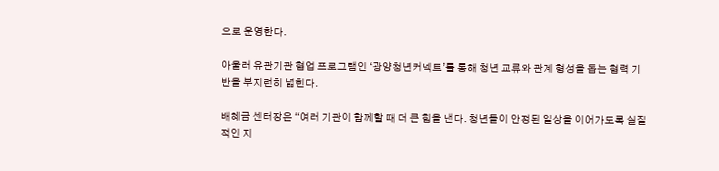으로 운영한다.

아울러 유관기관 협업 프로그램인 ‘광양청년커넥트’를 통해 청년 교류와 관계 형성을 돕는 협력 기반을 부지런히 넓힌다.

배혜금 센터장은 “여러 기관이 함께할 때 더 큰 힘을 낸다. 청년들이 안정된 일상을 이어가도록 실질적인 지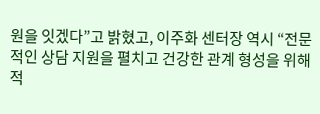원을 잇겠다”고 밝혔고, 이주화 센터장 역시 “전문적인 상담 지원을 펼치고 건강한 관계 형성을 위해 적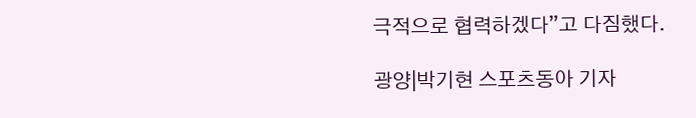극적으로 협력하겠다”고 다짐했다.

광양|박기현 스포츠동아 기자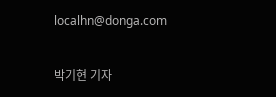localhn@donga.com


박기현 기자